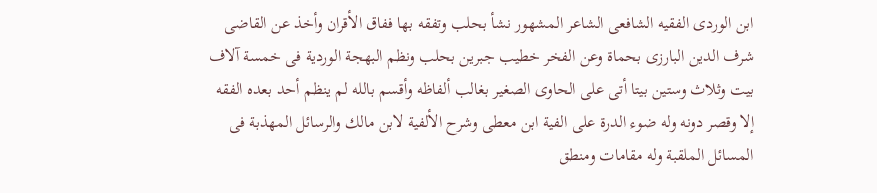ابن الوردى الفقيه الشافعى الشاعر المشهور نشأ بحلب وتفقه بها ففاق الأقران وأخذ عن القاضى شرف الدين البارزى بحماة وعن الفخر خطيب جبرين بحلب ونظم البهجة الوردية فى خمسة آلاف بيت وثلاث وستين بيتا أتى على الحاوى الصغير بغالب ألفاظه وأقسم بالله لم ينظم أحد بعده الفقه إلا وقصر دونه وله ضوء الدرة على الفية ابن معطى وشرح الألفية لابن مالك والرسائل المهذبة فى المسائل الملقبة وله مقامات ومنطق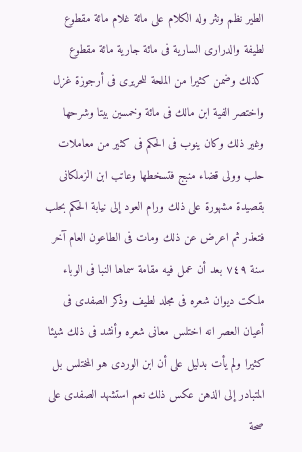الطير نظم ونثر وله الكلام على مائة غلام مائة مقطوع لطيفة والدرارى السارية فى مائة جارية مائة مقطوع كذلك وضمن كثيرا من الملحة للحريرى فى أرجوزة غزل واختصر الفية ابن مالك فى مائة وخمسين بيتا وشرحها وغير ذلك وكان ينوب فى الحكم فى كثير من معاملات حلب وولى قضاء منبج فتسخطها وعاتب ابن الزملكانى بقصيدة مشهورة على ذلك ورام العود إلى نيابة الحكم بحلب فتعذر ثم اعرض عن ذلك ومات فى الطاعون العام آخر سنة ٧٤٩ بعد أن عمل فيه مقامة سماها النبا فى الوباء ملكت ديوان شعره فى مجلد لطيف وذكر الصفدى فى أعيان العصر انه اختلس معانى شعره وأنشد فى ذلك شيئا كثيرا ولم يأت بدليل على أن ابن الوردى هو المختلس بل المتبادر إلى الذهن عكس ذلك نعم استشهد الصفدى على صحة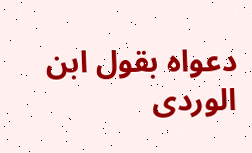دعواه بقول ابن الوردى